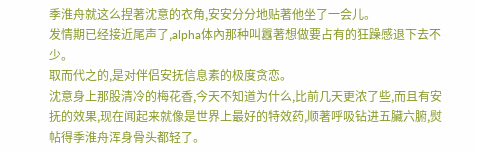季淮舟就这么捏著沈意的衣角,安安分分地贴著他坐了一会儿。
发情期已经接近尾声了,alpha体內那种叫囂著想做要占有的狂躁感退下去不少。
取而代之的,是对伴侣安抚信息素的极度贪恋。
沈意身上那股清冷的梅花香,今天不知道为什么,比前几天更浓了些,而且有安抚的效果,现在闻起来就像是世界上最好的特效药,顺著呼吸钻进五臟六腑,熨帖得季淮舟浑身骨头都轻了。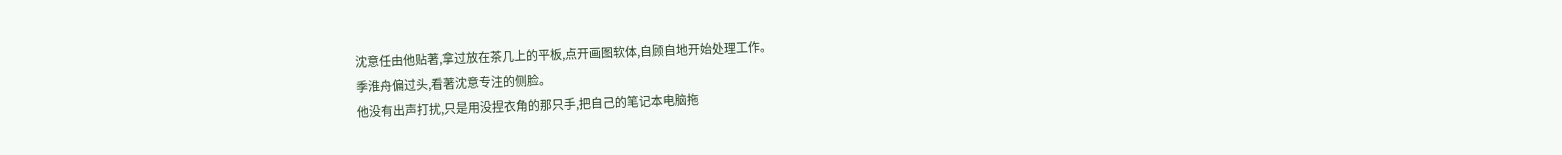沈意任由他贴著,拿过放在茶几上的平板,点开画图软体,自顾自地开始处理工作。
季淮舟偏过头,看著沈意专注的侧脸。
他没有出声打扰,只是用没捏衣角的那只手,把自己的笔记本电脑拖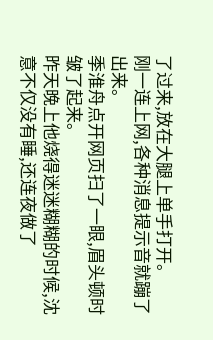了过来,放在大腿上单手打开。
刚一连上网,各种消息提示音就蹦了出来。
季淮舟点开网页扫了一眼,眉头顿时皱了起来。
昨天晚上他烧得迷迷糊糊的时候,沈意不仅没有睡,还连夜做了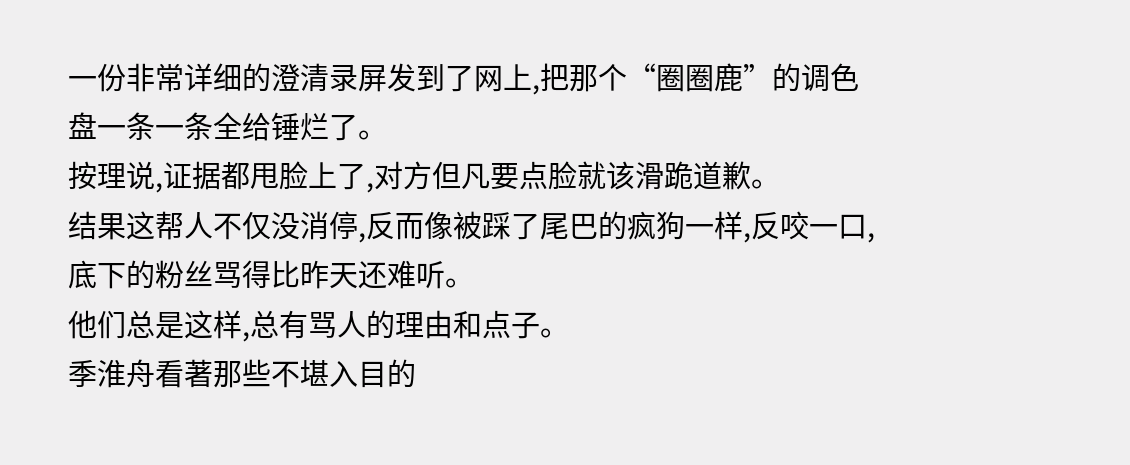一份非常详细的澄清录屏发到了网上,把那个“圈圈鹿”的调色盘一条一条全给锤烂了。
按理说,证据都甩脸上了,对方但凡要点脸就该滑跪道歉。
结果这帮人不仅没消停,反而像被踩了尾巴的疯狗一样,反咬一口,底下的粉丝骂得比昨天还难听。
他们总是这样,总有骂人的理由和点子。
季淮舟看著那些不堪入目的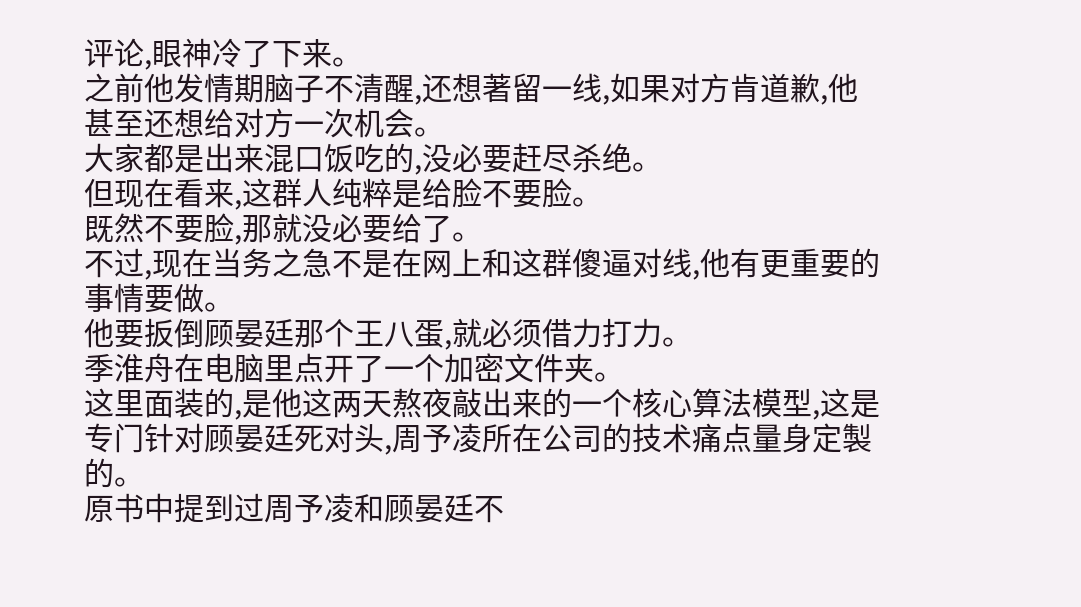评论,眼神冷了下来。
之前他发情期脑子不清醒,还想著留一线,如果对方肯道歉,他甚至还想给对方一次机会。
大家都是出来混口饭吃的,没必要赶尽杀绝。
但现在看来,这群人纯粹是给脸不要脸。
既然不要脸,那就没必要给了。
不过,现在当务之急不是在网上和这群傻逼对线,他有更重要的事情要做。
他要扳倒顾晏廷那个王八蛋,就必须借力打力。
季淮舟在电脑里点开了一个加密文件夹。
这里面装的,是他这两天熬夜敲出来的一个核心算法模型,这是专门针对顾晏廷死对头,周予凌所在公司的技术痛点量身定製的。
原书中提到过周予凌和顾晏廷不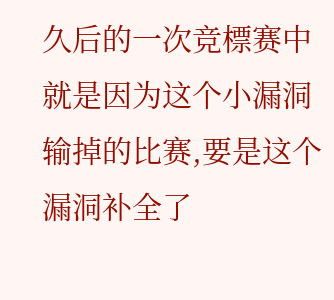久后的一次竞標赛中就是因为这个小漏洞输掉的比赛,要是这个漏洞补全了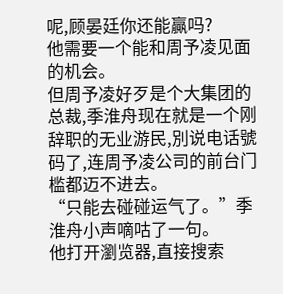呢,顾晏廷你还能贏吗?
他需要一个能和周予凌见面的机会。
但周予凌好歹是个大集团的总裁,季淮舟现在就是一个刚辞职的无业游民,別说电话號码了,连周予凌公司的前台门槛都迈不进去。
“只能去碰碰运气了。”季淮舟小声嘀咕了一句。
他打开瀏览器,直接搜索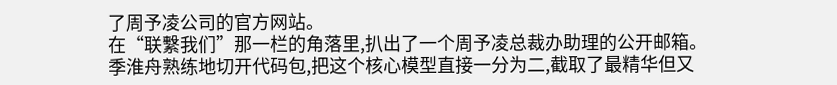了周予凌公司的官方网站。
在“联繫我们”那一栏的角落里,扒出了一个周予凌总裁办助理的公开邮箱。
季淮舟熟练地切开代码包,把这个核心模型直接一分为二,截取了最精华但又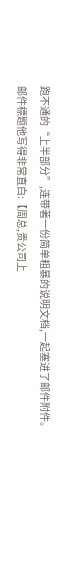跑不通的“上半部分”,连带著一份简单粗暴的说明文档,一起塞进了邮件附件。
邮件標题他写得非常直白:【周总,贵公司上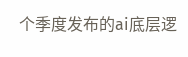个季度发布的ai底层逻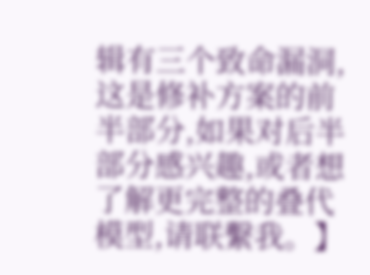辑有三个致命漏洞,这是修补方案的前半部分,如果对后半部分感兴趣,或者想了解更完整的叠代模型,请联繫我。】